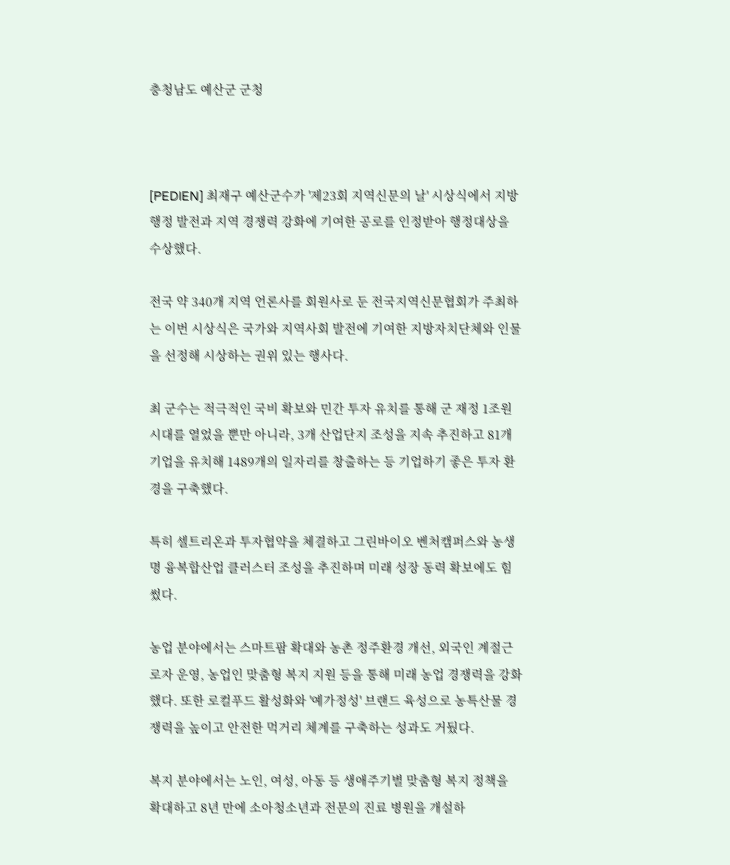충청남도 예산군 군청



[PEDIEN] 최재구 예산군수가 '제23회 지역신문의 날' 시상식에서 지방행정 발전과 지역 경쟁력 강화에 기여한 공로를 인정받아 행정대상을 수상했다.

전국 약 340개 지역 언론사를 회원사로 둔 전국지역신문협회가 주최하는 이번 시상식은 국가와 지역사회 발전에 기여한 지방자치단체와 인물을 선정해 시상하는 권위 있는 행사다.

최 군수는 적극적인 국비 확보와 민간 투자 유치를 통해 군 재정 1조원 시대를 열었을 뿐만 아니라, 3개 산업단지 조성을 지속 추진하고 81개 기업을 유치해 1489개의 일자리를 창출하는 등 기업하기 좋은 투자 환경을 구축했다.

특히 셀트리온과 투자협약을 체결하고 그린바이오 벤처캠퍼스와 농생명 융복합산업 클러스터 조성을 추진하며 미래 성장 동력 확보에도 힘썼다.

농업 분야에서는 스마트팜 확대와 농촌 정주환경 개선, 외국인 계절근로자 운영, 농업인 맞춤형 복지 지원 등을 통해 미래 농업 경쟁력을 강화했다. 또한 로컬푸드 활성화와 '예가정성' 브랜드 육성으로 농특산물 경쟁력을 높이고 안전한 먹거리 체계를 구축하는 성과도 거뒀다.

복지 분야에서는 노인, 여성, 아동 등 생애주기별 맞춤형 복지 정책을 확대하고 8년 만에 소아청소년과 전문의 진료 병원을 개설하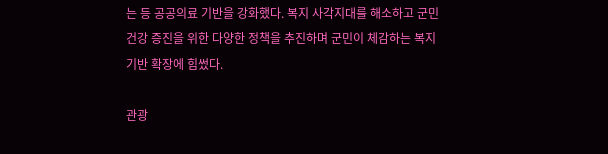는 등 공공의료 기반을 강화했다. 복지 사각지대를 해소하고 군민 건강 증진을 위한 다양한 정책을 추진하며 군민이 체감하는 복지 기반 확장에 힘썼다.

관광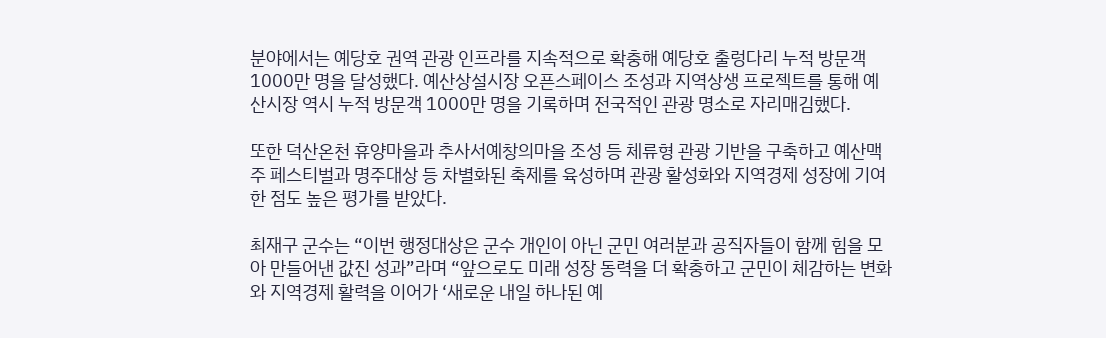분야에서는 예당호 권역 관광 인프라를 지속적으로 확충해 예당호 출렁다리 누적 방문객 1000만 명을 달성했다. 예산상설시장 오픈스페이스 조성과 지역상생 프로젝트를 통해 예산시장 역시 누적 방문객 1000만 명을 기록하며 전국적인 관광 명소로 자리매김했다.

또한 덕산온천 휴양마을과 추사서예창의마을 조성 등 체류형 관광 기반을 구축하고 예산맥주 페스티벌과 명주대상 등 차별화된 축제를 육성하며 관광 활성화와 지역경제 성장에 기여한 점도 높은 평가를 받았다.

최재구 군수는 “이번 행정대상은 군수 개인이 아닌 군민 여러분과 공직자들이 함께 힘을 모아 만들어낸 값진 성과”라며 “앞으로도 미래 성장 동력을 더 확충하고 군민이 체감하는 변화와 지역경제 활력을 이어가 ‘새로운 내일 하나된 예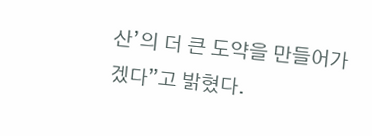산’의 더 큰 도약을 만들어가겠다”고 밝혔다.